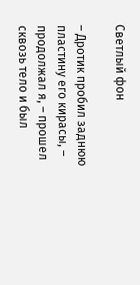Светлый фон

– Дротик пробил заднюю пластину его кирасы, – продолжал я, – прошел сквозь тело и был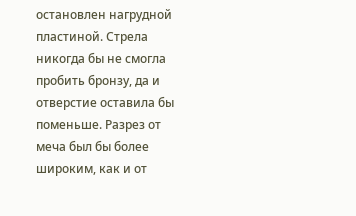остановлен нагрудной пластиной. Стрела никогда бы не смогла пробить бронзу, да и отверстие оставила бы поменьше. Разрез от меча был бы более широким, как и от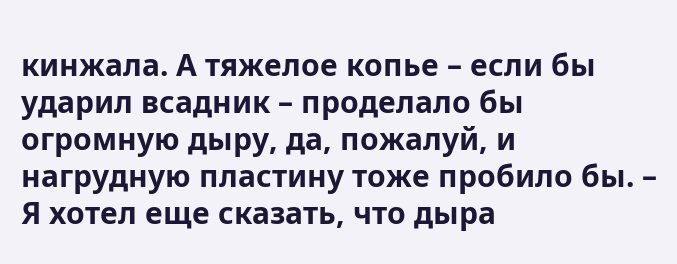кинжала. А тяжелое копье – если бы ударил всадник – проделало бы огромную дыру, да, пожалуй, и нагрудную пластину тоже пробило бы. – Я хотел еще сказать, что дыра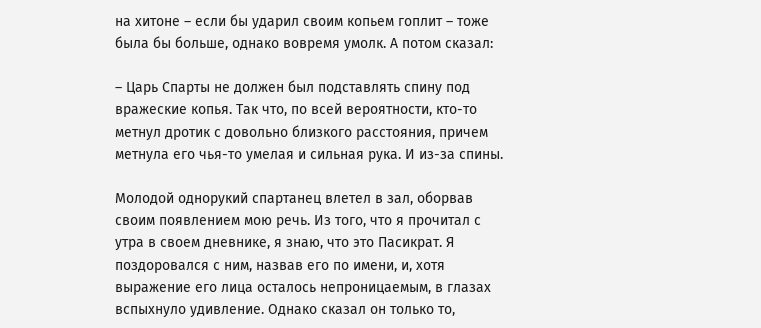на хитоне – если бы ударил своим копьем гоплит – тоже была бы больше, однако вовремя умолк. А потом сказал:

– Царь Спарты не должен был подставлять спину под вражеские копья. Так что, по всей вероятности, кто-то метнул дротик с довольно близкого расстояния, причем метнула его чья-то умелая и сильная рука. И из-за спины.

Молодой однорукий спартанец влетел в зал, оборвав своим появлением мою речь. Из того, что я прочитал с утра в своем дневнике, я знаю, что это Пасикрат. Я поздоровался с ним, назвав его по имени, и, хотя выражение его лица осталось непроницаемым, в глазах вспыхнуло удивление. Однако сказал он только то,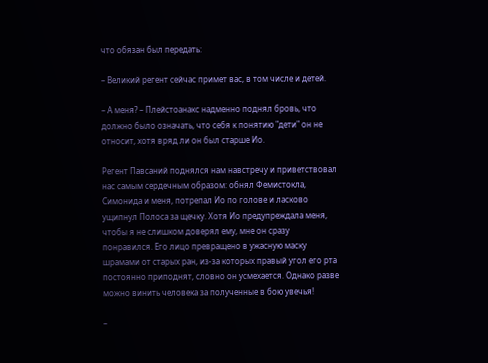что обязан был передать:

– Великий регент сейчас примет вас, в том числе и детей.

– А меня? – Плейстоанакс надменно поднял бровь, что должно было означать, что себя к понятию "дети" он не относит, хотя вряд ли он был старше Ио.

Регент Павсаний поднялся нам навстречу и приветствовал нас самым сердечным образом: обнял Фемистокла, Симонида и меня, потрепал Ио по голове и ласково ущипнул Полоса за щечку. Хотя Ио предупреждала меня, чтобы я не слишком доверял ему, мне он сразу понравился. Его лицо превращено в ужасную маску шрамами от старых ран, из-за которых правый угол его рта постоянно приподнят, словно он усмехается. Однако разве можно винить человека за полученные в бою увечья!

–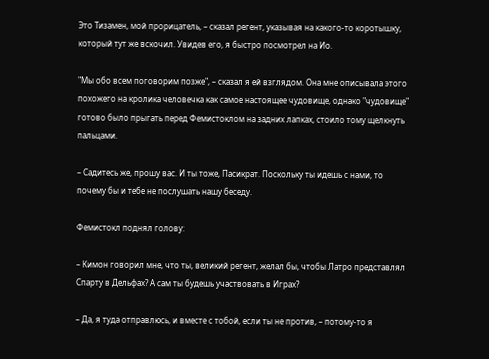Это Тизамен, мой прорицатель, – сказал регент, указывая на какого-то коротышку, который тут же вскочил. Увидев его, я быстро посмотрел на Ио.

"Мы обо всем поговорим позже", – сказал я ей взглядом. Она мне описывала этого похожего на кролика человечка как самое настоящее чудовище, однако "чудовище" готово было прыгать перед Фемистоклом на задних лапках, стоило тому щелкнуть пальцами.

– Садитесь же, прошу вас. И ты тоже, Пасикрат. Поскольку ты идешь с нами, то почему бы и тебе не послушать нашу беседу.

Фемистокл поднял голову:

– Кимон говорил мне, что ты, великий регент, желал бы, чтобы Латро представлял Спарту в Дельфах? А сам ты будешь участвовать в Играх?

– Да, я туда отправлюсь, и вместе с тобой, если ты не против, – потому-то я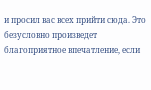и просил вас всех прийти сюда. Это безусловно произведет благоприятное впечатление, если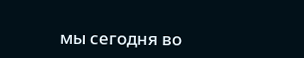мы сегодня во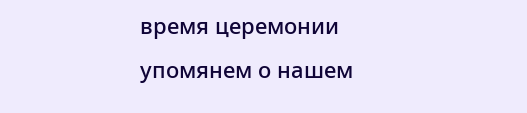время церемонии упомянем о нашем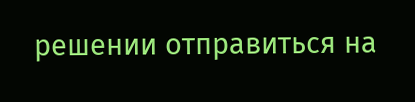решении отправиться на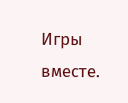Игры вместе.